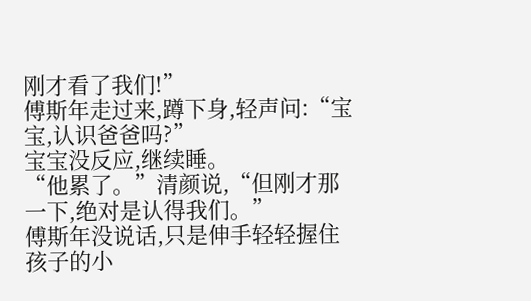刚才看了我们!”
傅斯年走过来,蹲下身,轻声问:“宝宝,认识爸爸吗?”
宝宝没反应,继续睡。
“他累了。”清颜说,“但刚才那一下,绝对是认得我们。”
傅斯年没说话,只是伸手轻轻握住孩子的小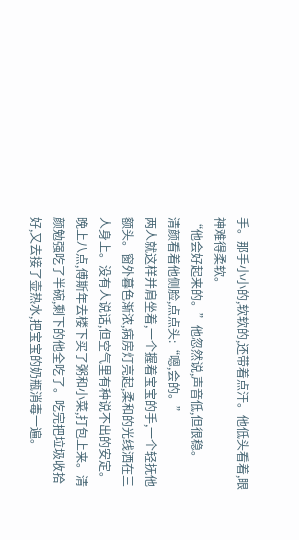手。那手小小的,软软的,还带着点汗。他低头看着,眼神难得柔软。
“他会好起来的。”他忽然说,声音低,但很稳。
清颜看着他侧脸,点点头:“嗯,会的。”
两人就这样并肩坐着,一个握着宝宝的手,一个轻抚他额头。窗外暮色渐浓,病房灯亮起,柔和的光线洒在三人身上。没有人说话,但空气里有种说不出的安定。
晚上八点,傅斯年去楼下买了粥和小菜,打包上来。清颜勉强吃了半碗,剩下的他全吃了。吃完把垃圾收拾好,又去接了壶热水,把宝宝的奶瓶消毒一遍。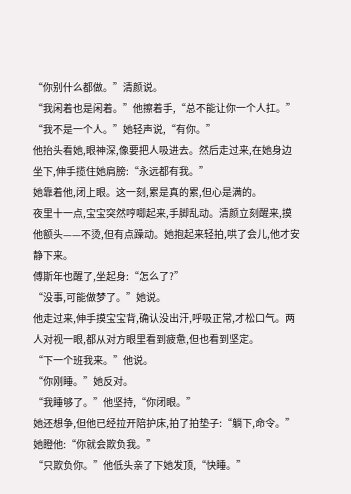“你别什么都做。”清颜说。
“我闲着也是闲着。”他擦着手,“总不能让你一个人扛。”
“我不是一个人。”她轻声说,“有你。”
他抬头看她,眼神深,像要把人吸进去。然后走过来,在她身边坐下,伸手揽住她肩膀:“永远都有我。”
她靠着他,闭上眼。这一刻,累是真的累,但心是满的。
夜里十一点,宝宝突然哼唧起来,手脚乱动。清颜立刻醒来,摸他额头——不烫,但有点躁动。她抱起来轻拍,哄了会儿,他才安静下来。
傅斯年也醒了,坐起身:“怎么了?”
“没事,可能做梦了。”她说。
他走过来,伸手摸宝宝背,确认没出汗,呼吸正常,才松口气。两人对视一眼,都从对方眼里看到疲惫,但也看到坚定。
“下一个班我来。”他说。
“你刚睡。”她反对。
“我睡够了。”他坚持,“你闭眼。”
她还想争,但他已经拉开陪护床,拍了拍垫子:“躺下,命令。”
她瞪他:“你就会欺负我。”
“只欺负你。”他低头亲了下她发顶,“快睡。”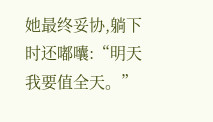她最终妥协,躺下时还嘟囔:“明天我要值全天。”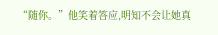“随你。”他笑着答应,明知不会让她真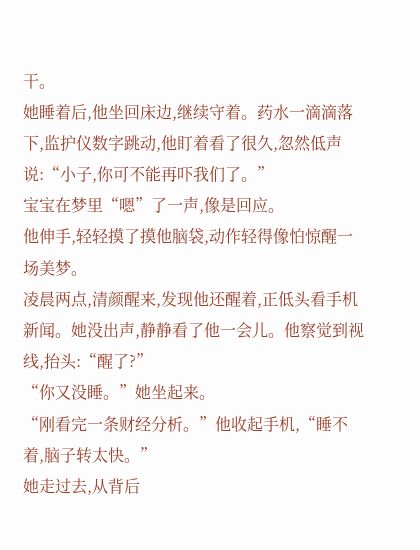干。
她睡着后,他坐回床边,继续守着。药水一滴滴落下,监护仪数字跳动,他盯着看了很久,忽然低声说:“小子,你可不能再吓我们了。”
宝宝在梦里“嗯”了一声,像是回应。
他伸手,轻轻摸了摸他脑袋,动作轻得像怕惊醒一场美梦。
凌晨两点,清颜醒来,发现他还醒着,正低头看手机新闻。她没出声,静静看了他一会儿。他察觉到视线,抬头:“醒了?”
“你又没睡。”她坐起来。
“刚看完一条财经分析。”他收起手机,“睡不着,脑子转太快。”
她走过去,从背后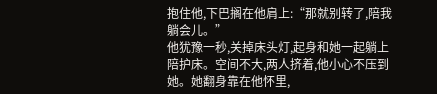抱住他,下巴搁在他肩上:“那就别转了,陪我躺会儿。”
他犹豫一秒,关掉床头灯,起身和她一起躺上陪护床。空间不大,两人挤着,他小心不压到她。她翻身靠在他怀里,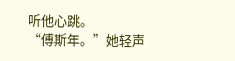听他心跳。
“傅斯年。”她轻声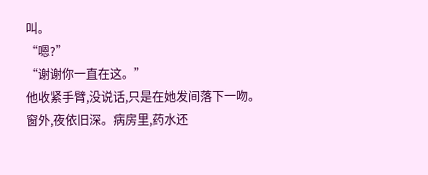叫。
“嗯?”
“谢谢你一直在这。”
他收紧手臂,没说话,只是在她发间落下一吻。
窗外,夜依旧深。病房里,药水还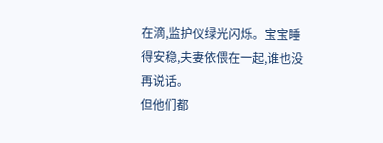在滴,监护仪绿光闪烁。宝宝睡得安稳,夫妻依偎在一起,谁也没再说话。
但他们都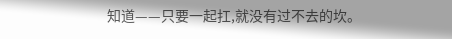知道——只要一起扛,就没有过不去的坎。